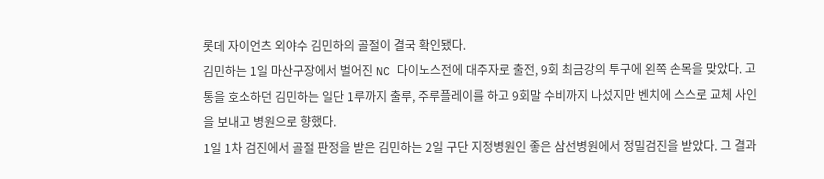롯데 자이언츠 외야수 김민하의 골절이 결국 확인됐다.
김민하는 1일 마산구장에서 벌어진 NC 다이노스전에 대주자로 출전, 9회 최금강의 투구에 왼쪽 손목을 맞았다. 고통을 호소하던 김민하는 일단 1루까지 출루, 주루플레이를 하고 9회말 수비까지 나섰지만 벤치에 스스로 교체 사인을 보내고 병원으로 향했다.
1일 1차 검진에서 골절 판정을 받은 김민하는 2일 구단 지정병원인 좋은 삼선병원에서 정밀검진을 받았다. 그 결과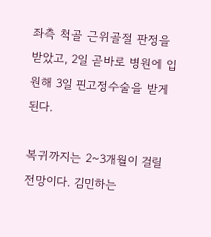좌측 척골 근위골절 판정을 받았고, 2일 곧바로 병원에 입원해 3일 핀고정수술을 받게 된다.

복귀까지는 2~3개월이 걸릴 전망이다. 김민하는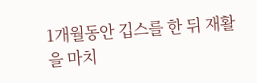1개월동안 깁스를 한 뒤 재활을 마치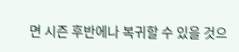면 시즌 후반에나 복귀할 수 있을 것으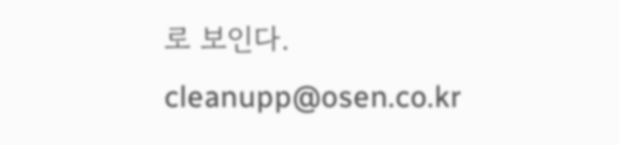로 보인다.
cleanupp@osen.co.kr